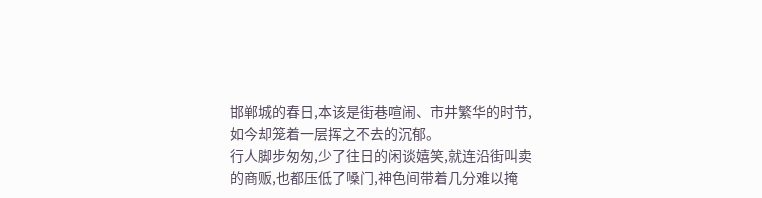邯郸城的春日,本该是街巷喧闹、市井繁华的时节,如今却笼着一层挥之不去的沉郁。
行人脚步匆匆,少了往日的闲谈嬉笑,就连沿街叫卖的商贩,也都压低了嗓门,神色间带着几分难以掩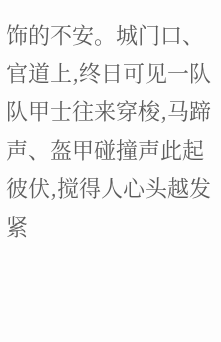饰的不安。城门口、官道上,终日可见一队队甲士往来穿梭,马蹄声、盔甲碰撞声此起彼伏,搅得人心头越发紧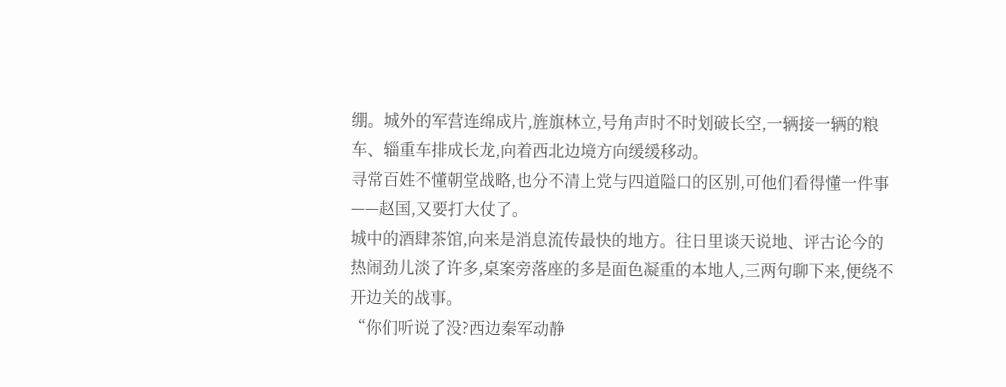绷。城外的军营连绵成片,旌旗林立,号角声时不时划破长空,一辆接一辆的粮车、辎重车排成长龙,向着西北边境方向缓缓移动。
寻常百姓不懂朝堂战略,也分不清上党与四道隘口的区别,可他们看得懂一件事——赵国,又要打大仗了。
城中的酒肆茶馆,向来是消息流传最快的地方。往日里谈天说地、评古论今的热闹劲儿淡了许多,桌案旁落座的多是面色凝重的本地人,三两句聊下来,便绕不开边关的战事。
“你们听说了没?西边秦军动静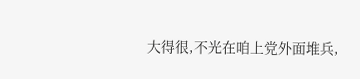大得很,不光在咱上党外面堆兵,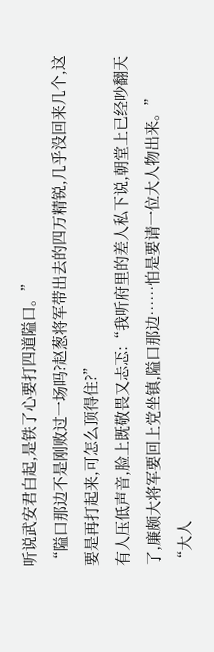听说武安君白起,是铁了心要打四道隘口。”
“隘口那边不是刚败过一场吗?赵葱将军带出去的四万精锐,几乎没回来几个,这要是再打起来,可怎么顶得住?”
有人压低声音,脸上既敬畏又忐忑:“我听府里的差人私下说,朝堂上已经吵翻天了,廉颇大将军要回上党坐镇,隘口那边……怕是要请一位大人物出来。”
“大人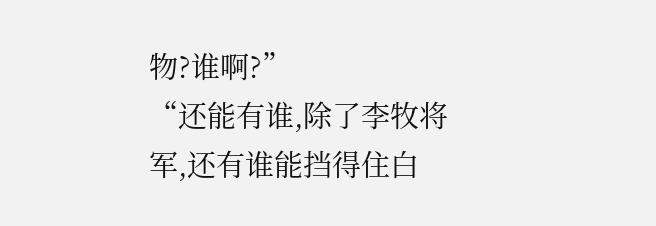物?谁啊?”
“还能有谁,除了李牧将军,还有谁能挡得住白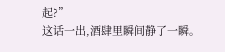起?”
这话一出,酒肆里瞬间静了一瞬。